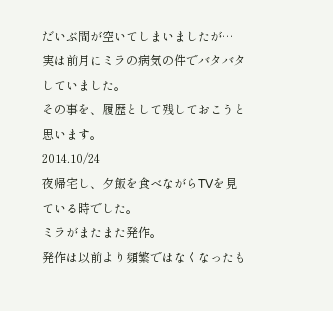だいぶ間が空いてしまいましたが…
実は前月にミラの病気の件でバタバタしていました。
その事を、履歴として残しておこうと思います。
2014.10/24
夜帰宅し、夕飯を食べながらTVを見ている時でした。
ミラがまたまた発作。
発作は以前より頻繁ではなくなったも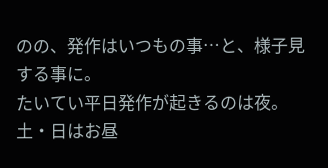のの、発作はいつもの事…と、様子見する事に。
たいてい平日発作が起きるのは夜。
土・日はお昼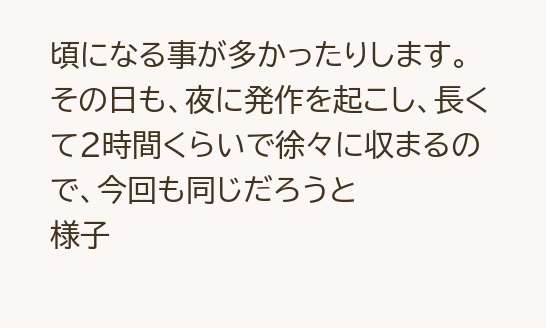頃になる事が多かったりします。
その日も、夜に発作を起こし、長くて2時間くらいで徐々に収まるので、今回も同じだろうと
様子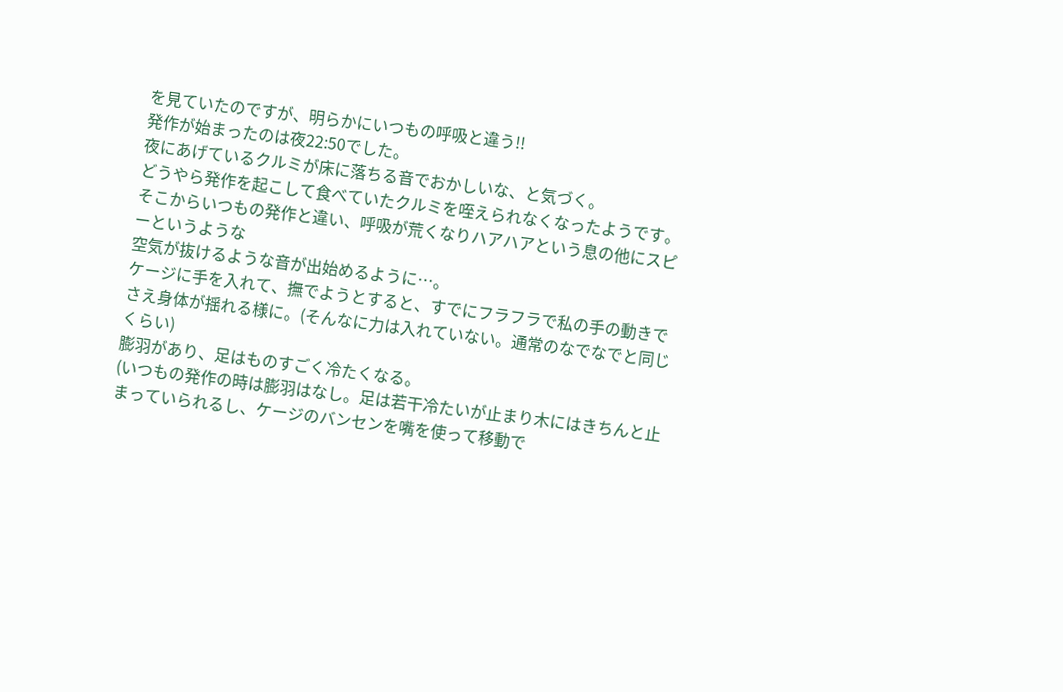を見ていたのですが、明らかにいつもの呼吸と違う!!
発作が始まったのは夜22:50でした。
夜にあげているクルミが床に落ちる音でおかしいな、と気づく。
どうやら発作を起こして食べていたクルミを咥えられなくなったようです。
そこからいつもの発作と違い、呼吸が荒くなりハアハアという息の他にスピーというような
空気が抜けるような音が出始めるように…。
ケージに手を入れて、撫でようとすると、すでにフラフラで私の手の動きでさえ身体が揺れる様に。(そんなに力は入れていない。通常のなでなでと同じくらい)
膨羽があり、足はものすごく冷たくなる。
(いつもの発作の時は膨羽はなし。足は若干冷たいが止まり木にはきちんと止まっていられるし、ケージのバンセンを嘴を使って移動で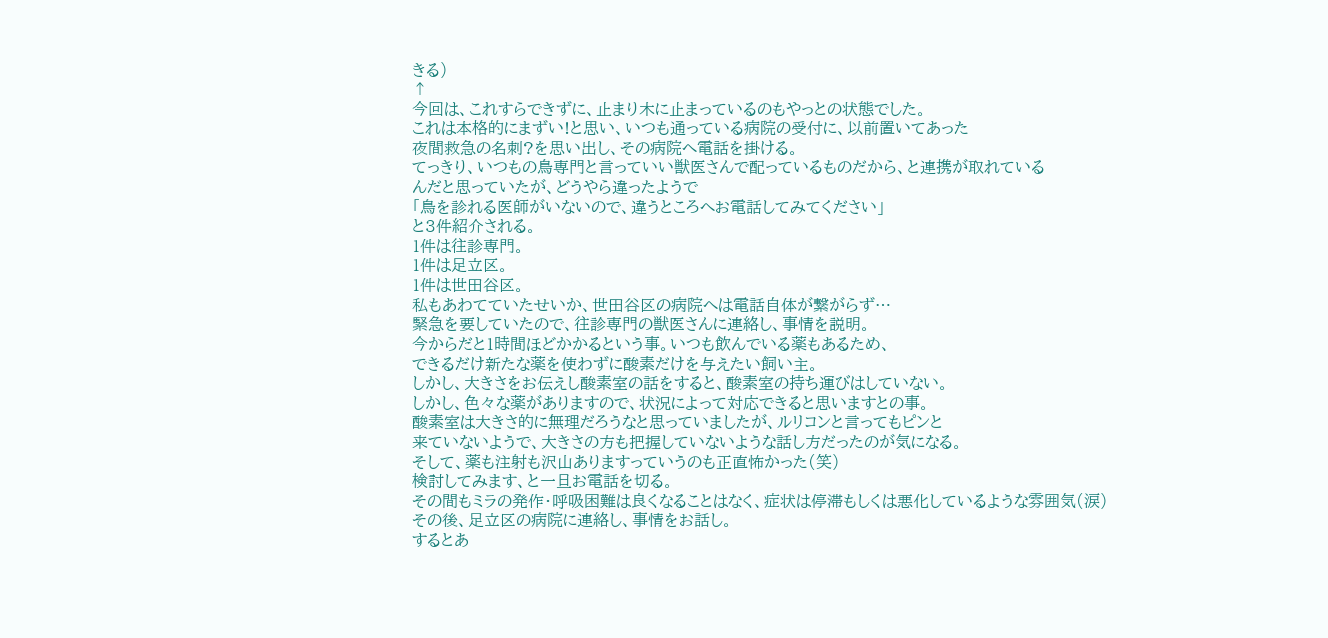きる)
↑
今回は、これすらできずに、止まり木に止まっているのもやっとの状態でした。
これは本格的にまずい!と思い、いつも通っている病院の受付に、以前置いてあった
夜間救急の名刺?を思い出し、その病院へ電話を掛ける。
てっきり、いつもの鳥専門と言っていい獣医さんで配っているものだから、と連携が取れている
んだと思っていたが、どうやら違ったようで
「鳥を診れる医師がいないので、違うところへお電話してみてください」
と3件紹介される。
1件は往診専門。
1件は足立区。
1件は世田谷区。
私もあわてていたせいか、世田谷区の病院へは電話自体が繋がらず…
緊急を要していたので、往診専門の獣医さんに連絡し、事情を説明。
今からだと1時間ほどかかるという事。いつも飲んでいる薬もあるため、
できるだけ新たな薬を使わずに酸素だけを与えたい飼い主。
しかし、大きさをお伝えし酸素室の話をすると、酸素室の持ち運びはしていない。
しかし、色々な薬がありますので、状況によって対応できると思いますとの事。
酸素室は大きさ的に無理だろうなと思っていましたが、ルリコンと言ってもピンと
来ていないようで、大きさの方も把握していないような話し方だったのが気になる。
そして、薬も注射も沢山ありますっていうのも正直怖かった(笑)
検討してみます、と一旦お電話を切る。
その間もミラの発作・呼吸困難は良くなることはなく、症状は停滞もしくは悪化しているような雰囲気(涙)
その後、足立区の病院に連絡し、事情をお話し。
するとあ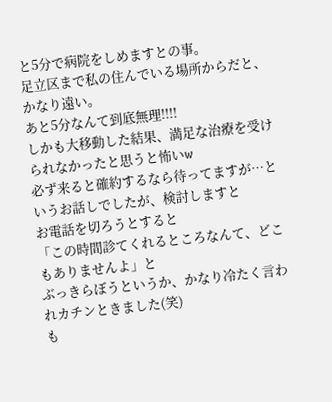と5分で病院をしめますとの事。
足立区まで私の住んでいる場所からだと、かなり遠い。
あと5分なんて到底無理!!!!
しかも大移動した結果、満足な治療を受けられなかったと思うと怖いw
必ず来ると確約するなら待ってますが…というお話しでしたが、検討しますと
お電話を切ろうとすると
「この時間診てくれるところなんて、どこもありませんよ」と
ぶっきらぼうというか、かなり冷たく言われカチンときました(笑)
も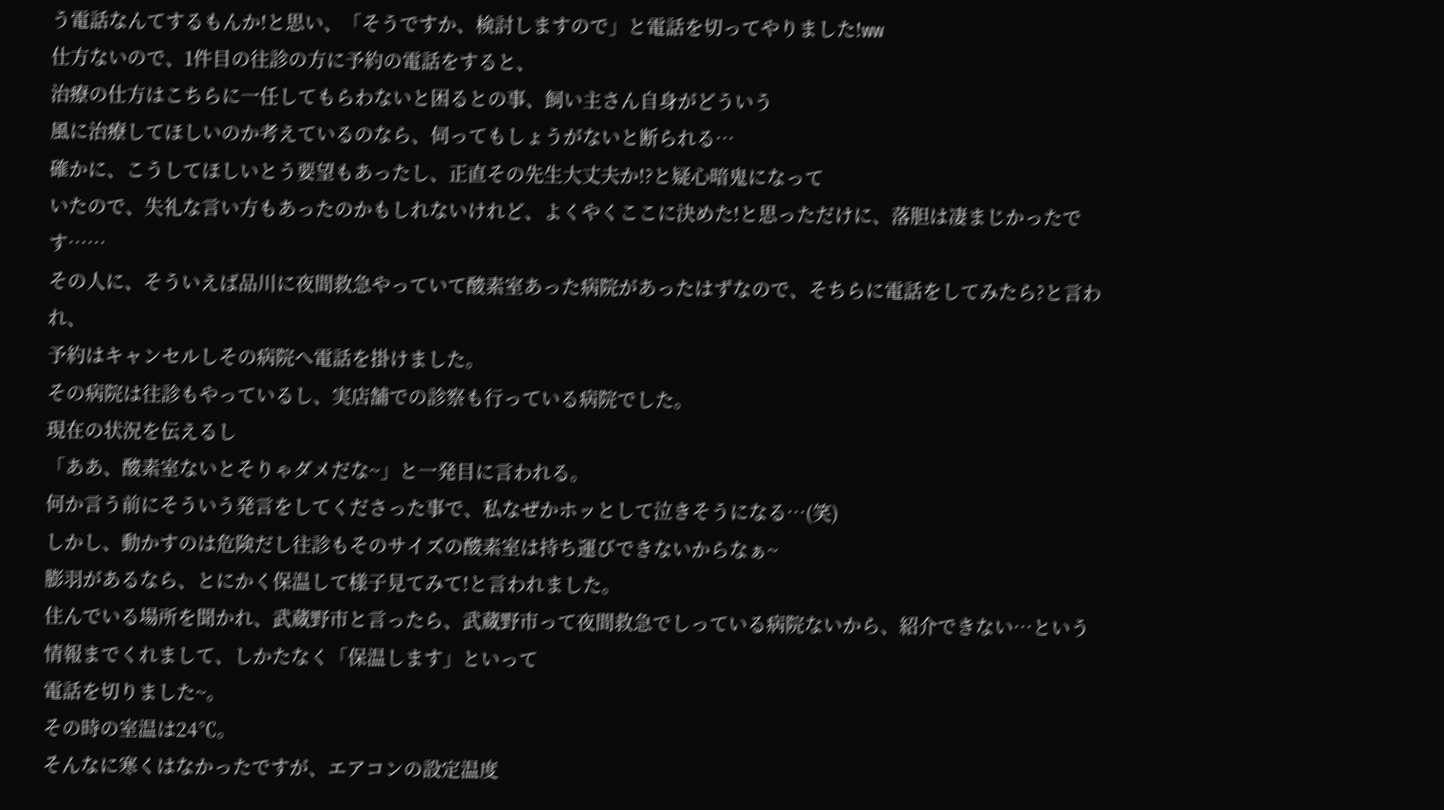う電話なんてするもんか!と思い、「そうですか、検討しますので」と電話を切ってやりました!ww
仕方ないので、1件目の往診の方に予約の電話をすると、
治療の仕方はこちらに一任してもらわないと困るとの事、飼い主さん自身がどういう
風に治療してほしいのか考えているのなら、伺ってもしょうがないと断られる…
確かに、こうしてほしいとう要望もあったし、正直その先生大丈夫か!?と疑心暗鬼になって
いたので、失礼な言い方もあったのかもしれないけれど、よくやくここに決めた!と思っただけに、落胆は凄まじかったです……
その人に、そういえば品川に夜間救急やっていて酸素室あった病院があったはずなので、そちらに電話をしてみたら?と言われ、
予約はキャンセルしその病院へ電話を掛けました。
その病院は往診もやっているし、実店舗での診察も行っている病院でした。
現在の状況を伝えるし
「ああ、酸素室ないとそりゃダメだな~」と一発目に言われる。
何か言う前にそういう発言をしてくださった事で、私なぜかホッとして泣きそうになる…(笑)
しかし、動かすのは危険だし往診もそのサイズの酸素室は持ち運びできないからなぁ~
膨羽があるなら、とにかく保温して様子見てみて!と言われました。
住んでいる場所を聞かれ、武蔵野市と言ったら、武蔵野市って夜間救急でしっている病院ないから、紹介できない…という情報までくれまして、しかたなく「保温します」といって
電話を切りました~。
その時の室温は24℃。
そんなに寒くはなかったですが、エアコンの設定温度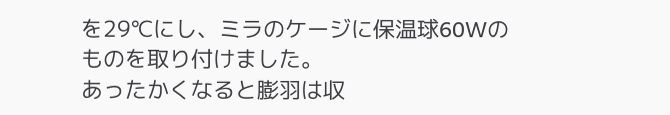を29℃にし、ミラのケージに保温球60Wのものを取り付けました。
あったかくなると膨羽は収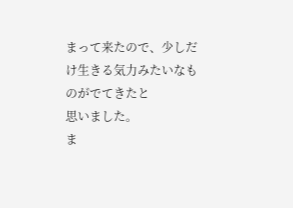まって来たので、少しだけ生きる気力みたいなものがでてきたと
思いました。
ま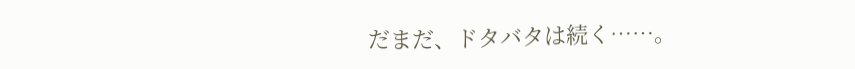だまだ、ドタバタは続く……。